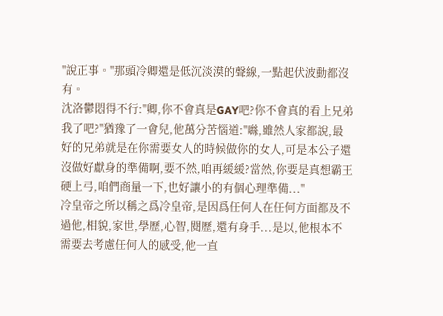"說正事。"那頭冷卿還是低沉淡漠的聲線,一點起伏波動都沒有。
沈洛鬱悶得不行:"卿,你不會真是GAY吧?你不會真的看上兄弟我了吧?"猶豫了一會兒,他萬分苦惱道:"噝,雖然人家都說,最好的兄弟就是在你需要女人的時候做你的女人,可是本公子還沒做好獻身的準備啊,要不然,咱再緩緩?當然,你要是真想霸王硬上弓,咱們商量一下,也好讓小的有個心理準備..."
冷皇帝之所以稱之爲冷皇帝,是因爲任何人在任何方面都及不過他,相貌,家世,學歷,心智,閱歷,還有身手...是以,他根本不需要去考慮任何人的感受,他一直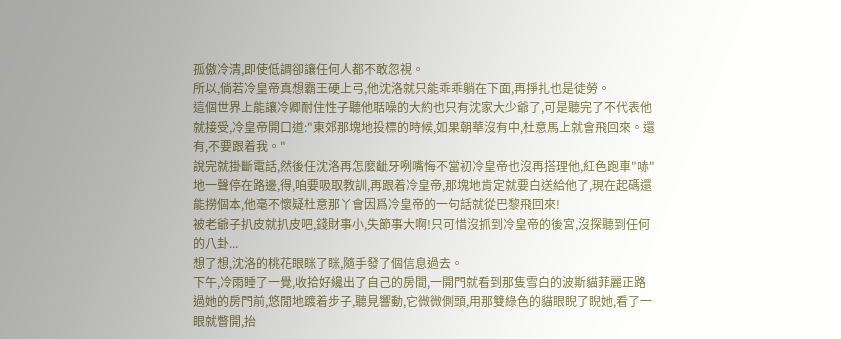孤傲冷清,即使低調卻讓任何人都不敢忽視。
所以,倘若冷皇帝真想霸王硬上弓,他沈洛就只能乖乖躺在下面,再掙扎也是徒勞。
這個世界上能讓冷卿耐住性子聽他聒噪的大約也只有沈家大少爺了,可是聽完了不代表他就接受,冷皇帝開口道:"東郊那塊地投標的時候,如果朝華沒有中,杜意馬上就會飛回來。還有,不要跟着我。"
說完就掛斷電話,然後任沈洛再怎麼齜牙咧嘴悔不當初冷皇帝也沒再搭理他,紅色跑車"哧"地一聲停在路邊,得,咱要吸取教訓,再跟着冷皇帝,那塊地肯定就要白送給他了,現在起碼還能撈個本,他毫不懷疑杜意那丫會因爲冷皇帝的一句話就從巴黎飛回來!
被老爺子扒皮就扒皮吧,錢財事小,失節事大啊!只可惜沒抓到冷皇帝的後宮,沒探聽到任何的八卦...
想了想,沈洛的桃花眼眯了眯,隨手發了個信息過去。
下午,冷雨睡了一覺,收拾好纔出了自己的房間,一開門就看到那隻雪白的波斯貓菲麗正路過她的房門前,悠閒地踱着步子,聽見響動,它微微側頭,用那雙綠色的貓眼睨了睨她,看了一眼就瞥開,抬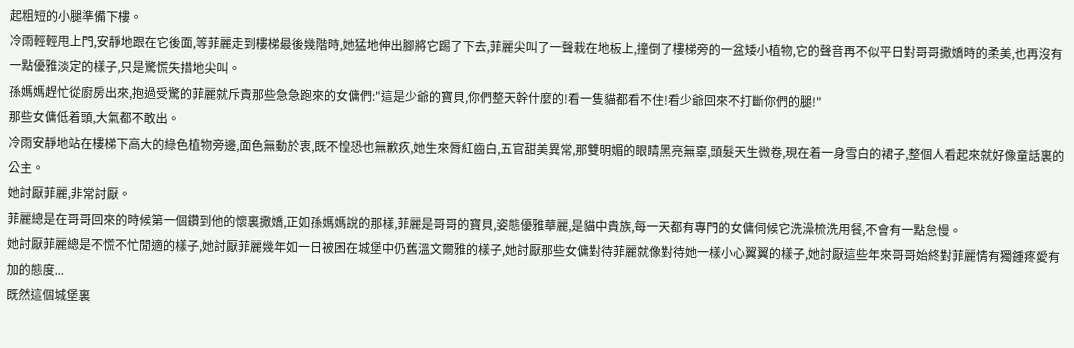起粗短的小腿準備下樓。
冷雨輕輕甩上門,安靜地跟在它後面,等菲麗走到樓梯最後幾階時,她猛地伸出腳將它踢了下去,菲麗尖叫了一聲栽在地板上,撞倒了樓梯旁的一盆矮小植物,它的聲音再不似平日對哥哥撒嬌時的柔美,也再沒有一點優雅淡定的樣子,只是驚慌失措地尖叫。
孫媽媽趕忙從廚房出來,抱過受驚的菲麗就斥責那些急急跑來的女傭們:"這是少爺的寶貝,你們整天幹什麼的!看一隻貓都看不住!看少爺回來不打斷你們的腿!"
那些女傭低着頭,大氣都不敢出。
冷雨安靜地站在樓梯下高大的綠色植物旁邊,面色無動於衷,既不惶恐也無歉疚,她生來脣紅齒白,五官甜美異常,那雙明媚的眼睛黑亮無辜,頭髮天生微卷,現在着一身雪白的裙子,整個人看起來就好像童話裏的公主。
她討厭菲麗,非常討厭。
菲麗總是在哥哥回來的時候第一個鑽到他的懷裏撒嬌,正如孫媽媽說的那樣,菲麗是哥哥的寶貝,姿態優雅華麗,是貓中貴族,每一天都有專門的女傭伺候它洗澡梳洗用餐,不會有一點怠慢。
她討厭菲麗總是不慌不忙閒適的樣子,她討厭菲麗幾年如一日被困在城堡中仍舊溫文爾雅的樣子,她討厭那些女傭對待菲麗就像對待她一樣小心翼翼的樣子,她討厭這些年來哥哥始終對菲麗情有獨鍾疼愛有加的態度...
既然這個城堡裏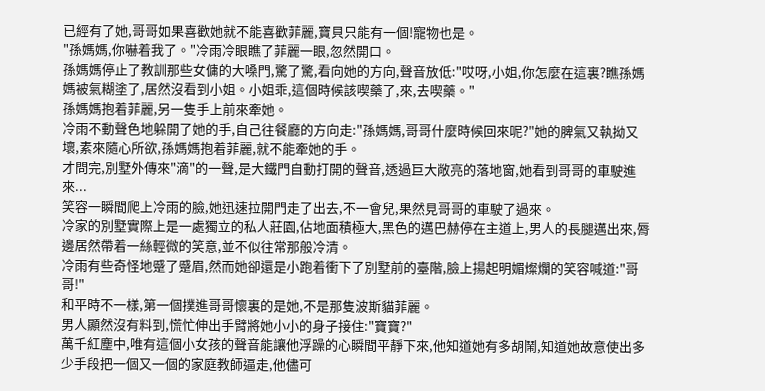已經有了她,哥哥如果喜歡她就不能喜歡菲麗,寶貝只能有一個!寵物也是。
"孫媽媽,你嚇着我了。"冷雨冷眼瞧了菲麗一眼,忽然開口。
孫媽媽停止了教訓那些女傭的大嗓門,驚了驚,看向她的方向,聲音放低:"哎呀,小姐,你怎麼在這裏?瞧孫媽媽被氣糊塗了,居然沒看到小姐。小姐乖,這個時候該喫藥了,來,去喫藥。"
孫媽媽抱着菲麗,另一隻手上前來牽她。
冷雨不動聲色地躲開了她的手,自己往餐廳的方向走:"孫媽媽,哥哥什麼時候回來呢?"她的脾氣又執拗又壞,素來隨心所欲,孫媽媽抱着菲麗,就不能牽她的手。
才問完,別墅外傳來"滴"的一聲,是大鐵門自動打開的聲音,透過巨大敞亮的落地窗,她看到哥哥的車駛進來...
笑容一瞬間爬上冷雨的臉,她迅速拉開門走了出去,不一會兒,果然見哥哥的車駛了過來。
冷家的別墅實際上是一處獨立的私人莊園,佔地面積極大,黑色的邁巴赫停在主道上,男人的長腿邁出來,脣邊居然帶着一絲輕微的笑意,並不似往常那般冷清。
冷雨有些奇怪地蹙了蹙眉,然而她卻還是小跑着衝下了別墅前的臺階,臉上揚起明媚燦爛的笑容喊道:"哥哥!"
和平時不一樣,第一個撲進哥哥懷裏的是她,不是那隻波斯貓菲麗。
男人顯然沒有料到,慌忙伸出手臂將她小小的身子接住:"寶寶?"
萬千紅塵中,唯有這個小女孩的聲音能讓他浮躁的心瞬間平靜下來,他知道她有多胡鬧,知道她故意使出多少手段把一個又一個的家庭教師逼走,他儘可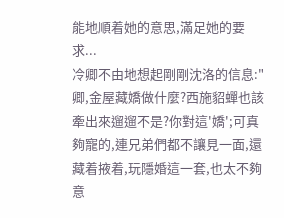能地順着她的意思,滿足她的要求...
冷卿不由地想起剛剛沈洛的信息:"卿,金屋藏嬌做什麼?西施貂蟬也該牽出來遛遛不是?你對這'嬌';可真夠寵的,連兄弟們都不讓見一面,還藏着掖着,玩隱婚這一套,也太不夠意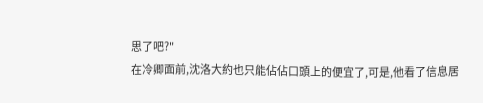思了吧?"
在冷卿面前,沈洛大約也只能佔佔口頭上的便宜了,可是,他看了信息居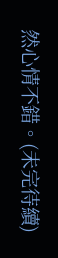然心情不錯。(未完待續)